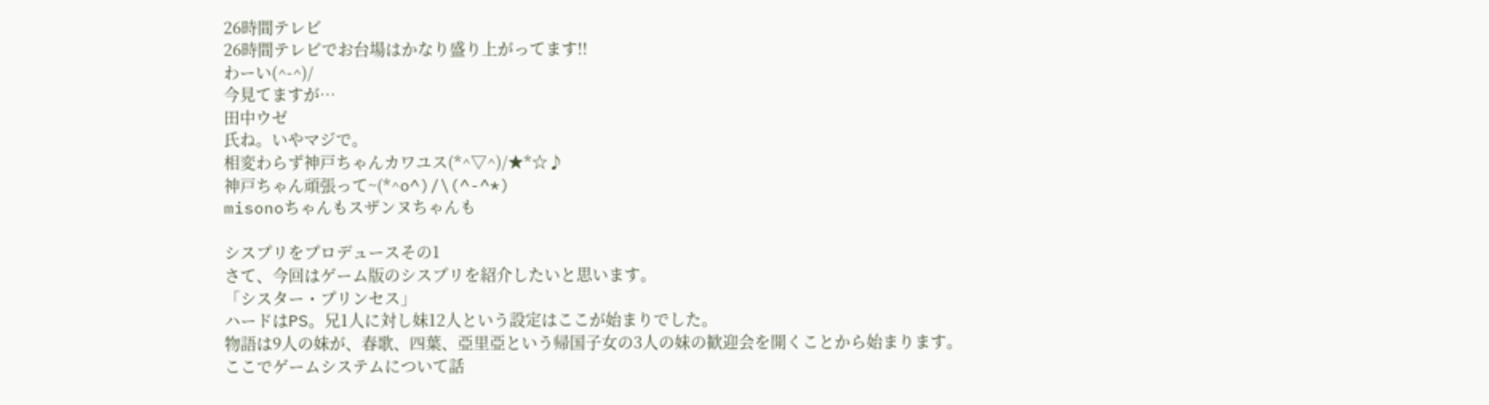26時間テレビ
26時間テレビでお台場はかなり盛り上がってます!!
わーい(^-^)/
今見てますが…
田中ウゼ
氏ね。いやマジで。
相変わらず神戸ちゃんカワユス(*^▽^)/★*☆♪
神戸ちゃん頑張って~(*^o^)/\(^-^*)
misonoちゃんもスザンヌちゃんも

シスプリをプロデュースその1
さて、今回はゲーム版のシスプリを紹介したいと思います。
「シスター・プリンセス」
ハードはPS。兄1人に対し妹12人という設定はここが始まりでした。
物語は9人の妹が、春歌、四葉、亞里亞という帰国子女の3人の妹の歓迎会を開くことから始まります。
ここでゲームシステムについて話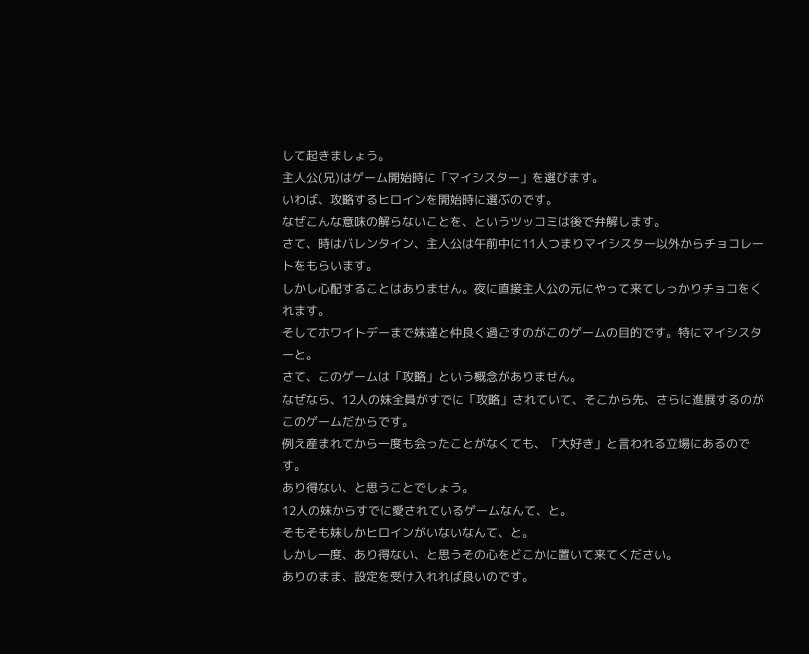して起きましょう。
主人公(兄)はゲーム開始時に「マイシスター」を選びます。
いわば、攻略するヒロインを開始時に選ぶのです。
なぜこんな意味の解らないことを、というツッコミは後で弁解します。
さて、時はバレンタイン、主人公は午前中に11人つまりマイシスター以外からチョコレートをもらいます。
しかし心配することはありません。夜に直接主人公の元にやって来てしっかりチョコをくれます。
そしてホワイトデーまで妹達と仲良く過ごすのがこのゲームの目的です。特にマイシスターと。
さて、このゲームは「攻略」という概念がありません。
なぜなら、12人の妹全員がすでに「攻略」されていて、そこから先、さらに進展するのがこのゲームだからです。
例え産まれてから一度も会ったことがなくても、「大好き」と言われる立場にあるのです。
あり得ない、と思うことでしょう。
12人の妹からすでに愛されているゲームなんて、と。
そもそも妹しかヒロインがいないなんて、と。
しかし一度、あり得ない、と思うその心をどこかに置いて来てください。
ありのまま、設定を受け入れれば良いのです。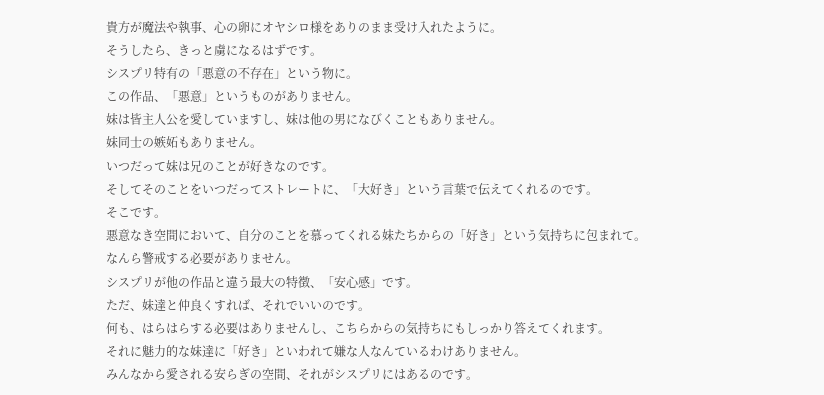貴方が魔法や執事、心の卵にオヤシロ様をありのまま受け入れたように。
そうしたら、きっと虜になるはずです。
シスプリ特有の「悪意の不存在」という物に。
この作品、「悪意」というものがありません。
妹は皆主人公を愛していますし、妹は他の男になびくこともありません。
妹同士の嫉妬もありません。
いつだって妹は兄のことが好きなのです。
そしてそのことをいつだってストレートに、「大好き」という言葉で伝えてくれるのです。
そこです。
悪意なき空間において、自分のことを慕ってくれる妹たちからの「好き」という気持ちに包まれて。
なんら警戒する必要がありません。
シスプリが他の作品と違う最大の特徴、「安心感」です。
ただ、妹達と仲良くすれば、それでいいのです。
何も、はらはらする必要はありませんし、こちらからの気持ちにもしっかり答えてくれます。
それに魅力的な妹達に「好き」といわれて嫌な人なんているわけありません。
みんなから愛される安らぎの空間、それがシスプリにはあるのです。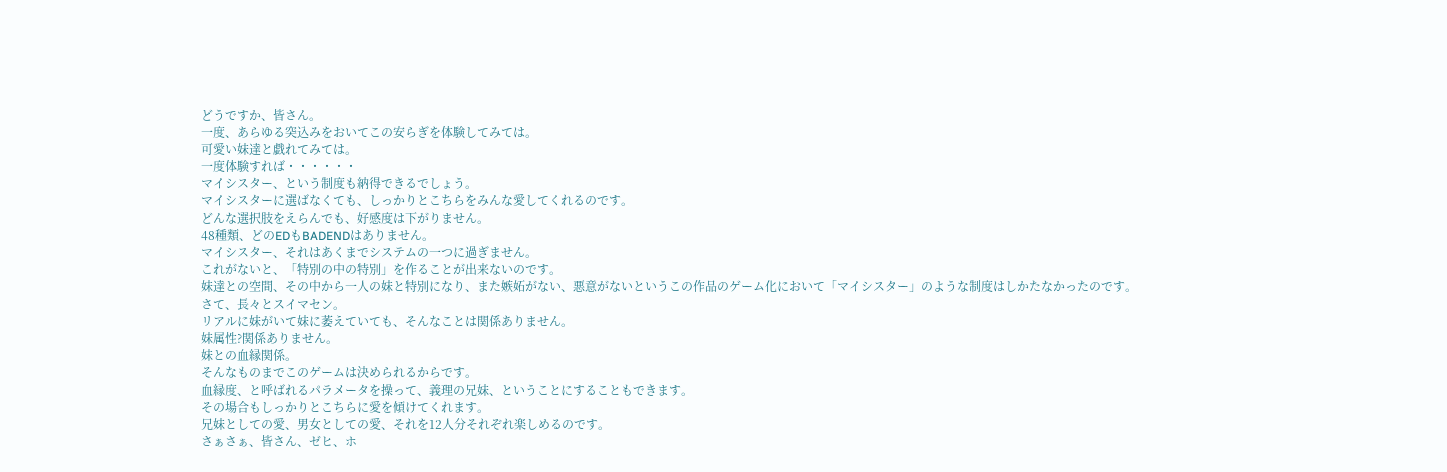どうですか、皆さん。
一度、あらゆる突込みをおいてこの安らぎを体験してみては。
可愛い妹達と戯れてみては。
一度体験すれば・・・・・・
マイシスター、という制度も納得できるでしょう。
マイシスターに選ばなくても、しっかりとこちらをみんな愛してくれるのです。
どんな選択肢をえらんでも、好感度は下がりません。
48種類、どのEDもBADENDはありません。
マイシスター、それはあくまでシステムの一つに過ぎません。
これがないと、「特別の中の特別」を作ることが出来ないのです。
妹達との空間、その中から一人の妹と特別になり、また嫉妬がない、悪意がないというこの作品のゲーム化において「マイシスター」のような制度はしかたなかったのです。
さて、長々とスイマセン。
リアルに妹がいて妹に萎えていても、そんなことは関係ありません。
妹属性?関係ありません。
妹との血縁関係。
そんなものまでこのゲームは決められるからです。
血縁度、と呼ばれるパラメータを操って、義理の兄妹、ということにすることもできます。
その場合もしっかりとこちらに愛を傾けてくれます。
兄妹としての愛、男女としての愛、それを12人分それぞれ楽しめるのです。
さぁさぁ、皆さん、ゼヒ、ホ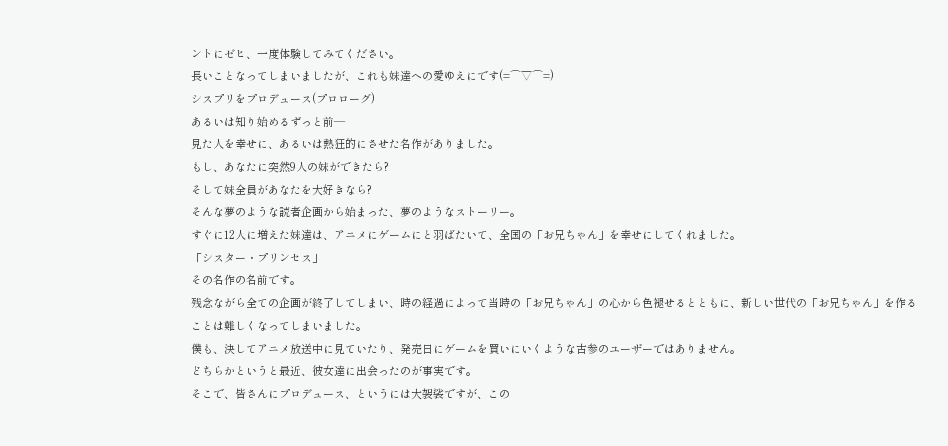ントにゼヒ、一度体験してみてください。
長いことなってしまいましたが、これも妹達への愛ゆえにです(=⌒▽⌒=)
シスプリをプロデュース(プロローグ)
あるいは知り始めるずっと前―
見た人を幸せに、あるいは熱狂的にさせた名作がありました。
もし、あなたに突然9人の妹ができたら?
そして妹全員があなたを大好きなら?
そんな夢のような読者企画から始まった、夢のようなストーリー。
すぐに12人に増えた妹達は、アニメにゲームにと羽ばたいて、全国の「お兄ちゃん」を幸せにしてくれました。
「シスター・プリンセス」
その名作の名前です。
残念ながら全ての企画が終了してしまい、時の経過によって当時の「お兄ちゃん」の心から色褪せるとともに、新しい世代の「お兄ちゃん」を作ることは難しくなってしまいました。
僕も、決してアニメ放送中に見ていたり、発売日にゲームを買いにいくような古参のユーザーではありません。
どちらかというと最近、彼女達に出会ったのが事実です。
そこで、皆さんにプロデュース、というには大袈裟ですが、この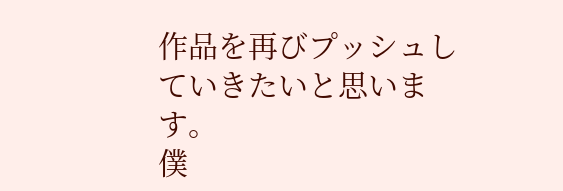作品を再びプッシュしていきたいと思います。
僕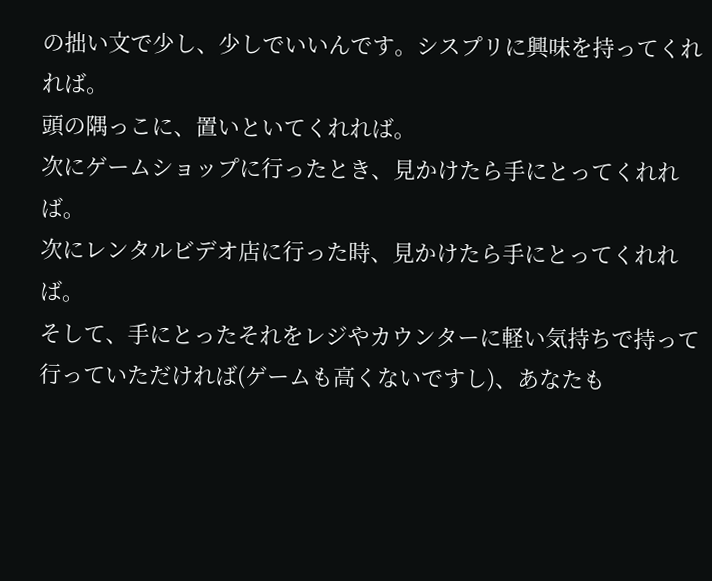の拙い文で少し、少しでいいんです。シスプリに興味を持ってくれれば。
頭の隅っこに、置いといてくれれば。
次にゲームショップに行ったとき、見かけたら手にとってくれれば。
次にレンタルビデオ店に行った時、見かけたら手にとってくれれば。
そして、手にとったそれをレジやカウンターに軽い気持ちで持って行っていただければ(ゲームも高くないですし)、あなたも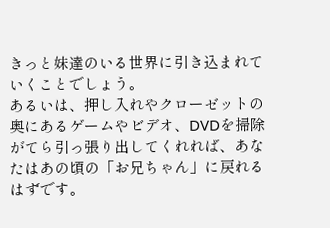きっと妹達のいる世界に引き込まれていくことでしょう。
あるいは、押し入れやクローゼットの奥にあるゲームやビデオ、DVDを掃除がてら引っ張り出してくれれば、あなたはあの頃の「お兄ちゃん」に戻れるはずです。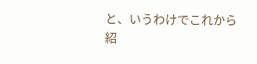と、いうわけでこれから紹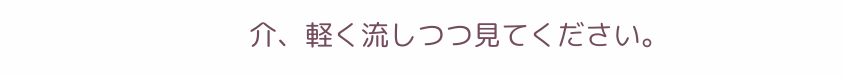介、軽く流しつつ見てください。